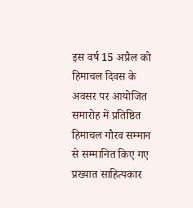इस वर्ष 15 अप्रैल को हिमाचल दिवस के अवसर पर आयोजित समारोह में प्रतिष्ठित हिमाचल गौरव सम्मान से सम्मानित किए गए प्रख्यात साहित्यकार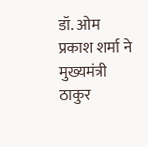डॉ. ओम प्रकाश शर्मा ने मुख्यमंत्री ठाकुर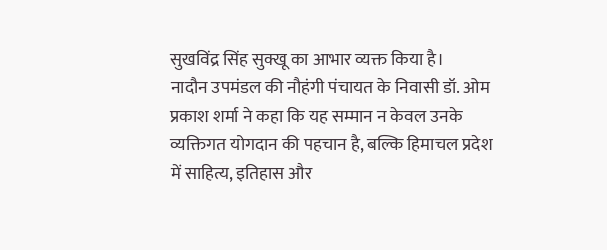सुखविंद्र सिंह सुक्खू का आभार व्यक्त किया है।
नादौन उपमंडल की नौहंगी पंचायत के निवासी डॉ. ओम प्रकाश शर्मा ने कहा कि यह सम्मान न केवल उनके व्यक्तिगत योगदान की पहचान है, बल्कि हिमाचल प्रदेश में साहित्य, इतिहास और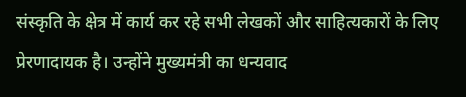संस्कृति के क्षेत्र में कार्य कर रहे सभी लेखकों और साहित्यकारों के लिए प्रेरणादायक है। उन्होंने मुख्यमंत्री का धन्यवाद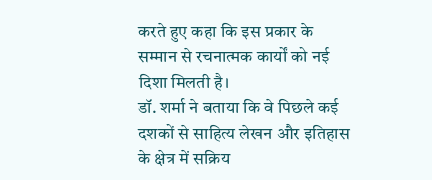करते हुए कहा कि इस प्रकार के सम्मान से रचनात्मक कार्यों को नई दिशा मिलती है।
डॉ. शर्मा ने बताया कि वे पिछले कई दशकों से साहित्य लेखन और इतिहास के क्षेत्र में सक्रिय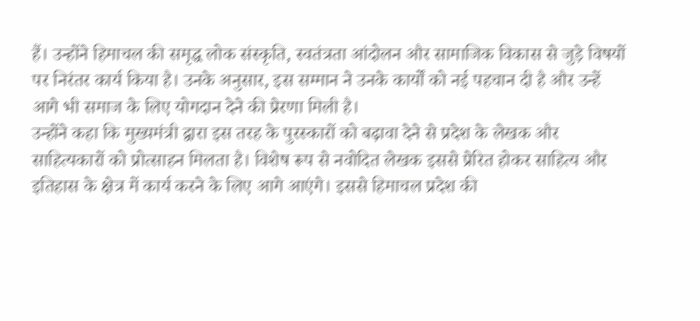हैं। उन्होंने हिमाचल की समृद्ध लोक संस्कृति, स्वतंत्रता आंदोलन और सामाजिक विकास से जुड़े विषयों पर निरंतर कार्य किया है। उनके अनुसार, इस सम्मान ने उनके कार्यों को नई पहचान दी है और उन्हें आगे भी समाज के लिए योगदान देने की प्रेरणा मिली है।
उन्होंने कहा कि मुख्यमंत्री द्वारा इस तरह के पुरस्कारों को बढ़ावा देने से प्रदेश के लेखक और साहित्यकारों को प्रोत्साहन मिलता है। विशेष रूप से नवोदित लेखक इससे प्रेरित होकर साहित्य और इतिहास के क्षेत्र में कार्य करने के लिए आगे आएंगे। इससे हिमाचल प्रदेश की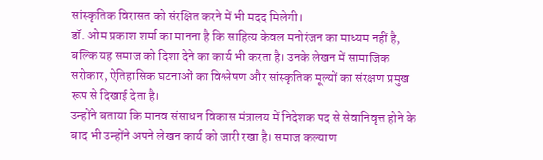सांस्कृतिक विरासत को संरक्षित करने में भी मदद मिलेगी।
डॉ. ओम प्रकाश शर्मा का मानना है कि साहित्य केवल मनोरंजन का माध्यम नहीं है, बल्कि यह समाज को दिशा देने का कार्य भी करता है। उनके लेखन में सामाजिक सरोकार, ऐतिहासिक घटनाओं का विश्लेषण और सांस्कृतिक मूल्यों का संरक्षण प्रमुख रूप से दिखाई देता है।
उन्होंने बताया कि मानव संसाधन विकास मंत्रालय में निदेशक पद से सेवानिवृत्त होने के बाद भी उन्होंने अपने लेखन कार्य को जारी रखा है। समाज कल्याण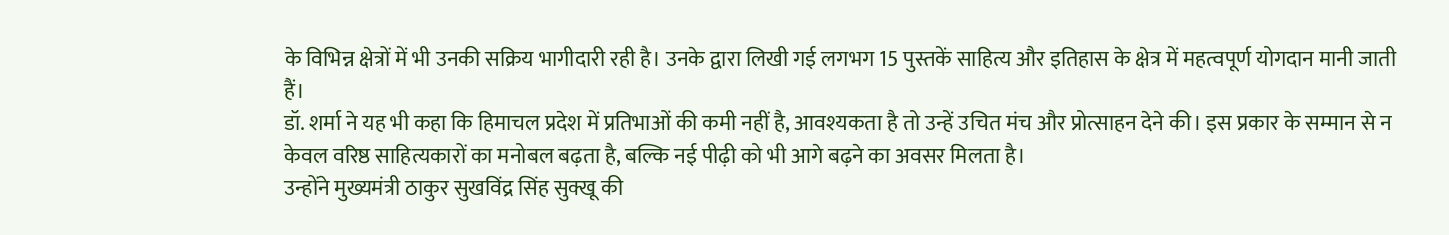के विभिन्न क्षेत्रों में भी उनकी सक्रिय भागीदारी रही है। उनके द्वारा लिखी गई लगभग 15 पुस्तकें साहित्य और इतिहास के क्षेत्र में महत्वपूर्ण योगदान मानी जाती हैं।
डॉ. शर्मा ने यह भी कहा कि हिमाचल प्रदेश में प्रतिभाओं की कमी नहीं है, आवश्यकता है तो उन्हें उचित मंच और प्रोत्साहन देने की। इस प्रकार के सम्मान से न केवल वरिष्ठ साहित्यकारों का मनोबल बढ़ता है, बल्कि नई पीढ़ी को भी आगे बढ़ने का अवसर मिलता है।
उन्होंने मुख्यमंत्री ठाकुर सुखविंद्र सिंह सुक्खू की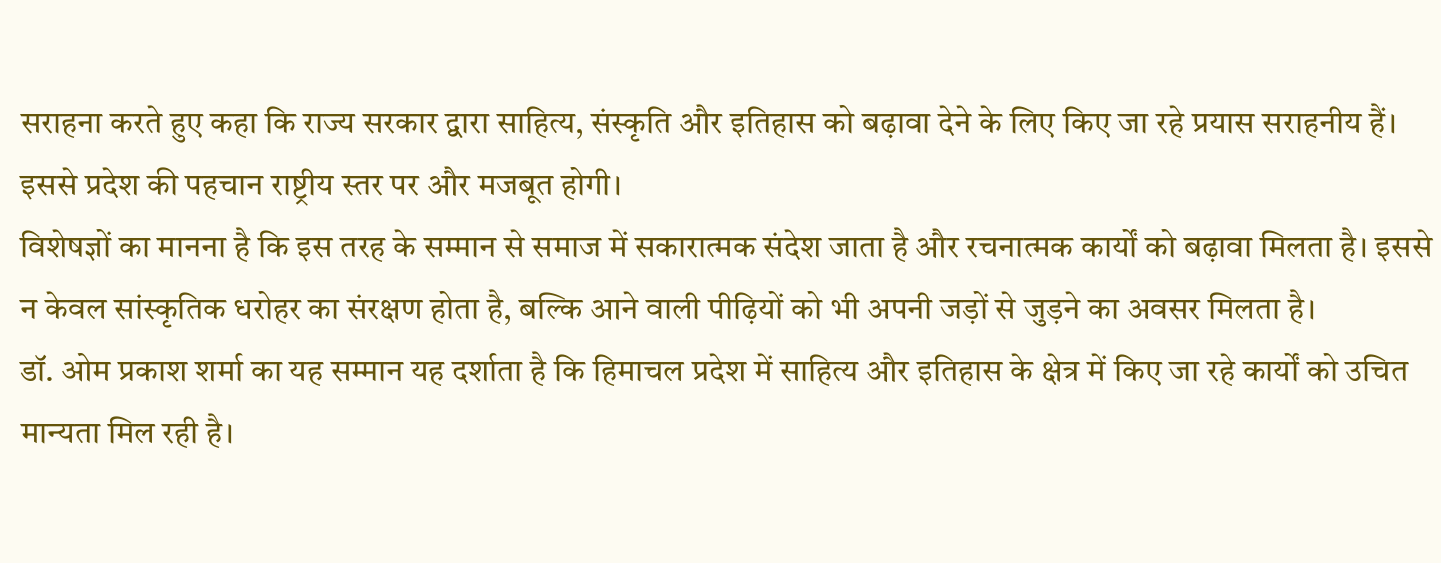सराहना करते हुए कहा कि राज्य सरकार द्वारा साहित्य, संस्कृति और इतिहास को बढ़ावा देने के लिए किए जा रहे प्रयास सराहनीय हैं। इससे प्रदेश की पहचान राष्ट्रीय स्तर पर और मजबूत होगी।
विशेषज्ञों का मानना है कि इस तरह के सम्मान से समाज में सकारात्मक संदेश जाता है और रचनात्मक कार्यों को बढ़ावा मिलता है। इससे न केवल सांस्कृतिक धरोहर का संरक्षण होता है, बल्कि आने वाली पीढ़ियों को भी अपनी जड़ों से जुड़ने का अवसर मिलता है।
डॉ. ओम प्रकाश शर्मा का यह सम्मान यह दर्शाता है कि हिमाचल प्रदेश में साहित्य और इतिहास के क्षेत्र में किए जा रहे कार्यों को उचित मान्यता मिल रही है।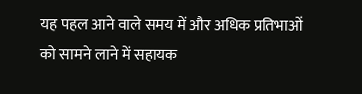यह पहल आने वाले समय में और अधिक प्रतिभाओं को सामने लाने में सहायक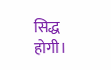सिद्ध होगी।